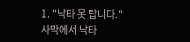1. "낙타 못 탑니다."
사막에서 낙타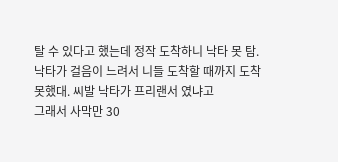탈 수 있다고 했는데 정작 도착하니 낙타 못 탐.
낙타가 걸음이 느려서 니들 도착할 때까지 도착 못했대. 씨발 낙타가 프리랜서 였냐고
그래서 사막만 30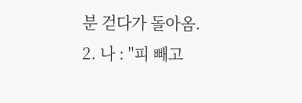분 걷다가 돌아옴.
2. 나 : "피 빼고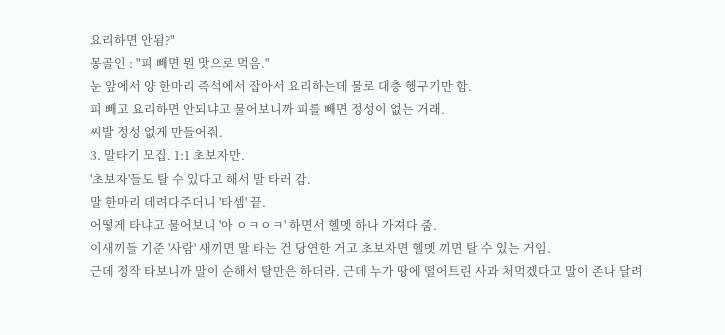요리하면 안됨?"
몽골인 : "피 빼면 뭔 맛으로 먹음."
눈 앞에서 양 한마리 즉석에서 잡아서 요리하는데 물로 대충 헹구기만 함.
피 빼고 요리하면 안되냐고 물어보니까 피를 빼면 정성이 없는 거래.
씨발 정성 없게 만들어줘.
3. 말타기 모집. 1:1 초보자만.
'초보자'들도 탈 수 있다고 해서 말 타러 감.
말 한마리 데려다주더니 '타셈' 끝.
어떻게 타냐고 물어보니 '아 ㅇㅋㅇㅋ' 하면서 헬멧 하나 가져다 줌.
이새끼들 기준 '사람' 새끼면 말 타는 건 당연한 거고 초보자면 헬멧 끼면 탈 수 있는 거임.
근데 정작 타보니까 말이 순해서 탈만은 하더라. 근데 누가 땅에 떨어트린 사과 처먹겠다고 말이 존나 달려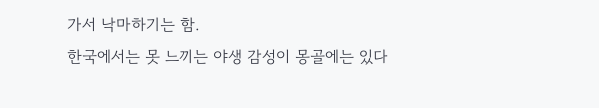가서 낙마하기는 함.
한국에서는 못 느끼는 야생 감성이 몽골에는 있다